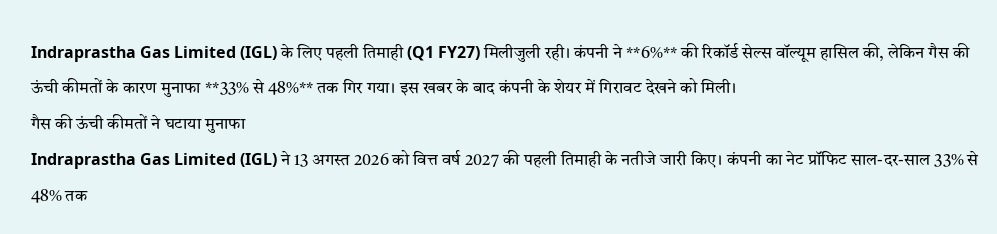Indraprastha Gas Limited (IGL) के लिए पहली तिमाही (Q1 FY27) मिलीजुली रही। कंपनी ने **6%** की रिकॉर्ड सेल्स वॉल्यूम हासिल की, लेकिन गैस की ऊंची कीमतों के कारण मुनाफा **33% से 48%** तक गिर गया। इस खबर के बाद कंपनी के शेयर में गिरावट देखने को मिली।
गैस की ऊंची कीमतों ने घटाया मुनाफा
Indraprastha Gas Limited (IGL) ने 13 अगस्त 2026 को वित्त वर्ष 2027 की पहली तिमाही के नतीजे जारी किए। कंपनी का नेट प्रॉफिट साल-दर-साल 33% से 48% तक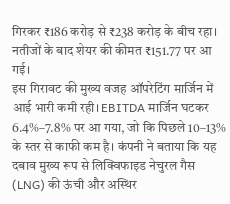गिरकर ₹186 करोड़ से ₹238 करोड़ के बीच रहा। नतीजों के बाद शेयर की कीमत ₹151.77 पर आ गई।
इस गिरावट की मुख्य वजह ऑपरेटिंग मार्जिन में आई भारी कमी रही। EBITDA मार्जिन घटकर 6.4%–7.8% पर आ गया, जो कि पिछले 10–13% के स्तर से काफी कम है। कंपनी ने बताया कि यह दबाव मुख्य रूप से लिक्विफाइड नेचुरल गैस (LNG) की ऊंची और अस्थिर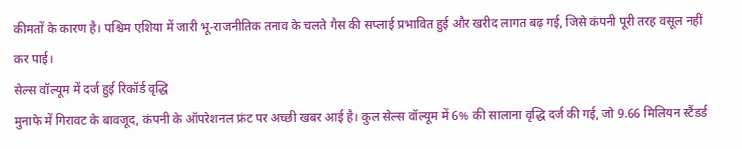कीमतों के कारण है। पश्चिम एशिया में जारी भू-राजनीतिक तनाव के चलते गैस की सप्लाई प्रभावित हुई और खरीद लागत बढ़ गई, जिसे कंपनी पूरी तरह वसूल नहीं कर पाई।
सेल्स वॉल्यूम में दर्ज हुई रिकॉर्ड वृद्धि
मुनाफे में गिरावट के बावजूद, कंपनी के ऑपरेशनल फ्रंट पर अच्छी खबर आई है। कुल सेल्स वॉल्यूम में 6% की सालाना वृद्धि दर्ज की गई, जो 9.66 मिलियन स्टैंडर्ड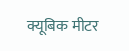क्यूबिक मीटर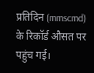प्रतिदिन (mmscmd) के रिकॉर्ड औसत पर पहुंच गई।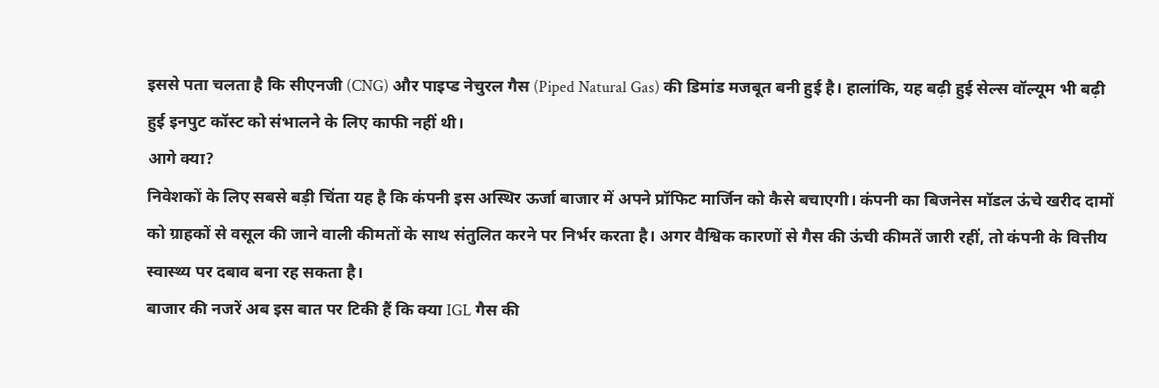इससे पता चलता है कि सीएनजी (CNG) और पाइप्ड नेचुरल गैस (Piped Natural Gas) की डिमांड मजबूत बनी हुई है। हालांकि, यह बढ़ी हुई सेल्स वॉल्यूम भी बढ़ी हुई इनपुट कॉस्ट को संभालने के लिए काफी नहीं थी।
आगे क्या?
निवेशकों के लिए सबसे बड़ी चिंता यह है कि कंपनी इस अस्थिर ऊर्जा बाजार में अपने प्रॉफिट मार्जिन को कैसे बचाएगी। कंपनी का बिजनेस मॉडल ऊंचे खरीद दामों को ग्राहकों से वसूल की जाने वाली कीमतों के साथ संतुलित करने पर निर्भर करता है। अगर वैश्विक कारणों से गैस की ऊंची कीमतें जारी रहीं, तो कंपनी के वित्तीय स्वास्थ्य पर दबाव बना रह सकता है।
बाजार की नजरें अब इस बात पर टिकी हैं कि क्या IGL गैस की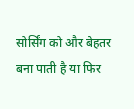सोर्सिंग को और बेहतर बना पाती है या फिर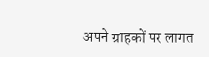अपने ग्राहकों पर लागत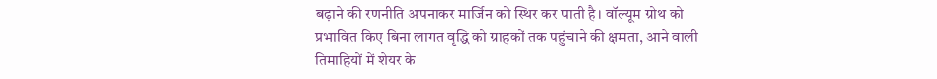बढ़ाने की रणनीति अपनाकर मार्जिन को स्थिर कर पाती है। वॉल्यूम ग्रोथ को प्रभावित किए बिना लागत वृद्धि को ग्राहकों तक पहुंचाने की क्षमता, आने वाली तिमाहियों में शेयर के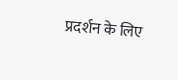प्रदर्शन के लिए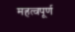महत्वपूर्ण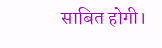साबित होगी।